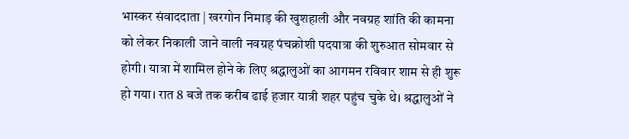भास्कर संवाददाता | खरगोन निमाड़ की खुशहाली और नवग्रह शांति की कामना को लेकर निकाली जाने वाली नवग्रह पंचक्रोशी पदयात्रा की शुरुआत सोमवार से होगी। यात्रा में शामिल होने के लिए श्रद्धालुओं का आगमन रविवार शाम से ही शुरू हो गया। रात 8 बजे तक करीब ढाई हजार यात्री शहर पहुंच चुके थे। श्रद्धालुओं ने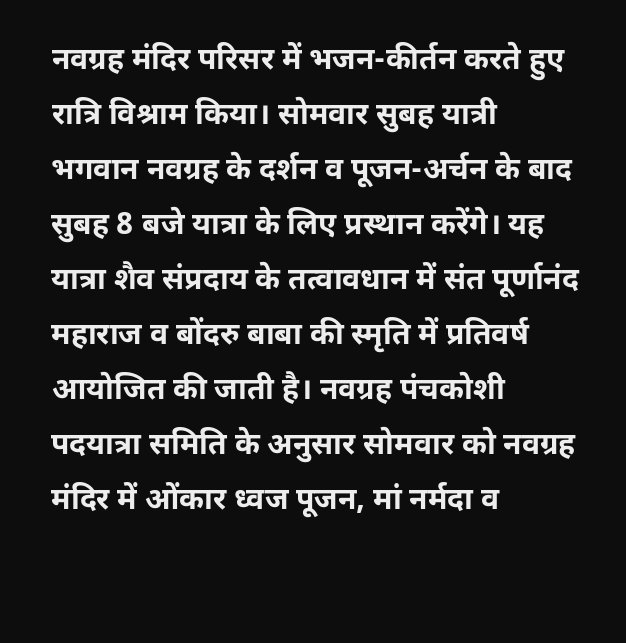नवग्रह मंदिर परिसर में भजन-कीर्तन करते हुए रात्रि विश्राम किया। सोमवार सुबह यात्री भगवान नवग्रह के दर्शन व पूजन-अर्चन के बाद सुबह 8 बजे यात्रा के लिए प्रस्थान करेंगे। यह यात्रा शैव संप्रदाय के तत्वावधान में संत पूर्णानंद महाराज व बोंदरु बाबा की स्मृति में प्रतिवर्ष आयोजित की जाती है। नवग्रह पंचकोशी पदयात्रा समिति के अनुसार सोमवार को नवग्रह मंदिर में ओंकार ध्वज पूजन, मां नर्मदा व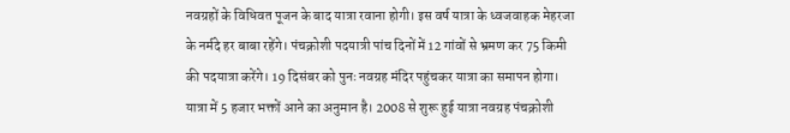नवग्रहों के विधिवत पूजन के बाद यात्रा रवाना होगी। इस वर्ष यात्रा के ध्वजवाहक मेहरजा के नर्मदे हर बाबा रहेंगे। पंचक्रोशी पदयात्री पांच दिनों में 12 गांवों से भ्रमण कर 75 किमी की पदयात्रा करेंगे। 19 दिसंबर को पुनः नवग्रह मंदिर पहुंचकर यात्रा का समापन होगा। यात्रा में 5 हजार भक्तों आने का अनुमान है। 2008 से शुरू हुई यात्रा नवग्रह पंचक्रोशी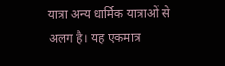यात्रा अन्य धार्मिक यात्राओं से अलग है। यह एकमात्र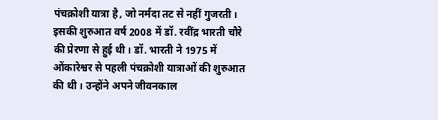पंचक्रोशी यात्रा है, जो नर्मदा तट से नहीं गुजरती। इसकी शुरुआत वर्ष 2008 में डॉ. रवींद्र भारती चौरे की प्रेरणा से हुई थी। डॉ. भारती ने 1975 में ओंकारेश्वर से पहली पंचक्रोशी यात्राओं की शुरुआत की थी। उन्होंने अपने जीवनकाल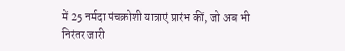में 25 नर्मदा पंचक्रोशी यात्राएं प्रारंभ कीं, जो अब भी निरंतर जारी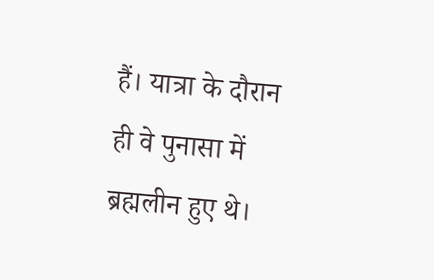हैं। यात्रा के दौरान ही वे पुनासा में ब्रह्मलीन हुए थे।